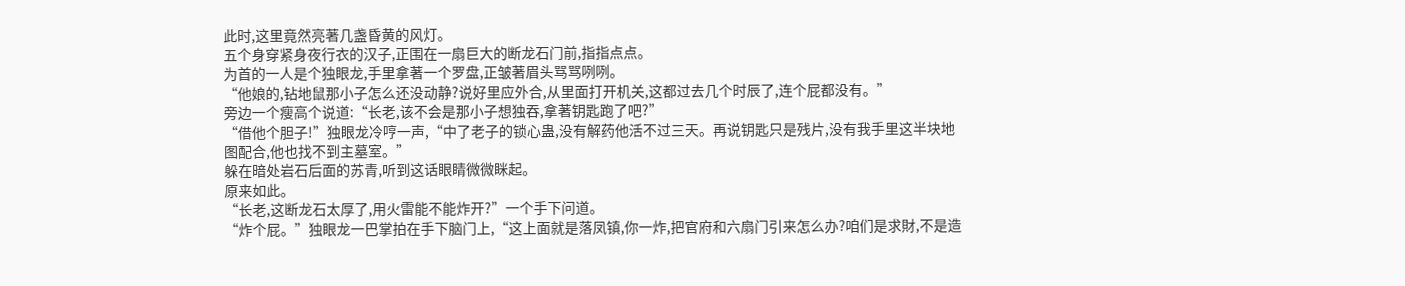此时,这里竟然亮著几盏昏黄的风灯。
五个身穿紧身夜行衣的汉子,正围在一扇巨大的断龙石门前,指指点点。
为首的一人是个独眼龙,手里拿著一个罗盘,正皱著眉头骂骂咧咧。
“他娘的,钻地鼠那小子怎么还没动静?说好里应外合,从里面打开机关,这都过去几个时辰了,连个屁都没有。”
旁边一个瘦高个说道:“长老,该不会是那小子想独吞,拿著钥匙跑了吧?”
“借他个胆子!”独眼龙冷哼一声,“中了老子的锁心蛊,没有解药他活不过三天。再说钥匙只是残片,没有我手里这半块地图配合,他也找不到主墓室。”
躲在暗处岩石后面的苏青,听到这话眼睛微微眯起。
原来如此。
“长老,这断龙石太厚了,用火雷能不能炸开?”一个手下问道。
“炸个屁。”独眼龙一巴掌拍在手下脑门上,“这上面就是落凤镇,你一炸,把官府和六扇门引来怎么办?咱们是求財,不是造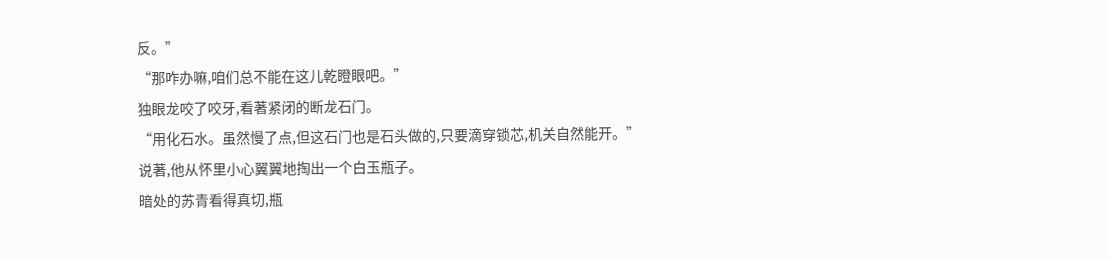反。”
“那咋办嘛,咱们总不能在这儿乾瞪眼吧。”
独眼龙咬了咬牙,看著紧闭的断龙石门。
“用化石水。虽然慢了点,但这石门也是石头做的,只要滴穿锁芯,机关自然能开。”
说著,他从怀里小心翼翼地掏出一个白玉瓶子。
暗处的苏青看得真切,瓶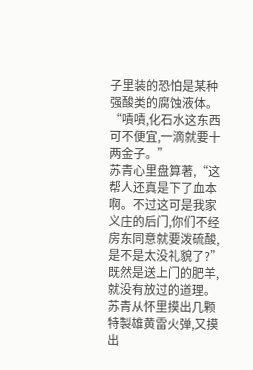子里装的恐怕是某种强酸类的腐蚀液体。
“嘖嘖,化石水这东西可不便宜,一滴就要十两金子。”
苏青心里盘算著,“这帮人还真是下了血本啊。不过这可是我家义庄的后门,你们不经房东同意就要泼硫酸,是不是太没礼貌了?”
既然是送上门的肥羊,就没有放过的道理。
苏青从怀里摸出几颗特製雄黄雷火弹,又摸出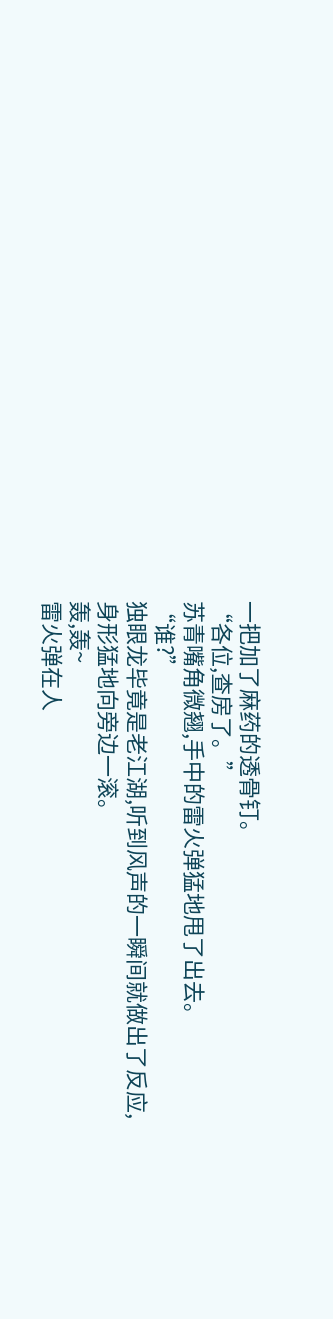一把加了麻药的透骨钉。
“各位,查房了。”
苏青嘴角微翘,手中的雷火弹猛地甩了出去。
“谁?”
独眼龙毕竟是老江湖,听到风声的一瞬间就做出了反应,身形猛地向旁边一滚。
轰,轰~
雷火弹在人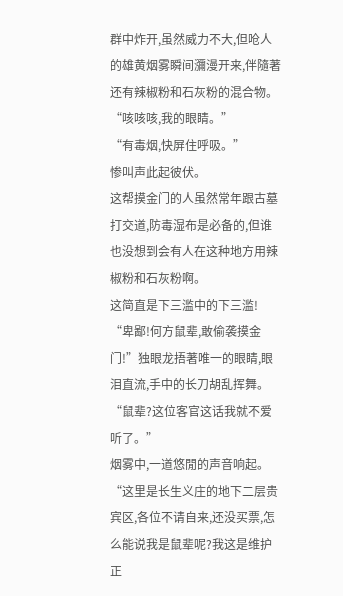群中炸开,虽然威力不大,但呛人的雄黄烟雾瞬间瀰漫开来,伴隨著还有辣椒粉和石灰粉的混合物。
“咳咳咳,我的眼睛。”
“有毒烟,快屏住呼吸。”
惨叫声此起彼伏。
这帮摸金门的人虽然常年跟古墓打交道,防毒湿布是必备的,但谁也没想到会有人在这种地方用辣椒粉和石灰粉啊。
这简直是下三滥中的下三滥!
“卑鄙!何方鼠辈,敢偷袭摸金门!”独眼龙捂著唯一的眼睛,眼泪直流,手中的长刀胡乱挥舞。
“鼠辈?这位客官这话我就不爱听了。”
烟雾中,一道悠閒的声音响起。
“这里是长生义庄的地下二层贵宾区,各位不请自来,还没买票,怎么能说我是鼠辈呢?我这是维护正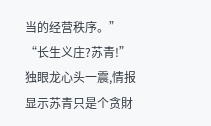当的经营秩序。”
“长生义庄?苏青!”
独眼龙心头一震,情报显示苏青只是个贪財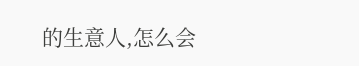的生意人,怎么会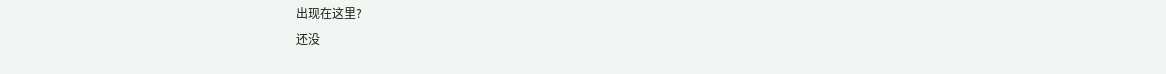出现在这里?
还没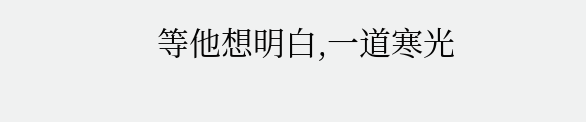等他想明白,一道寒光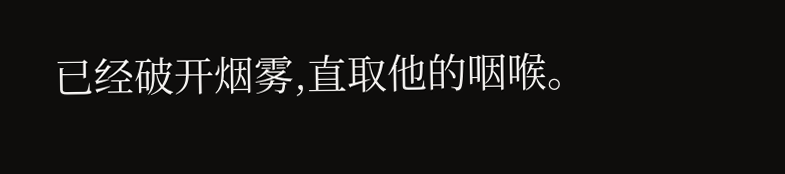已经破开烟雾,直取他的咽喉。